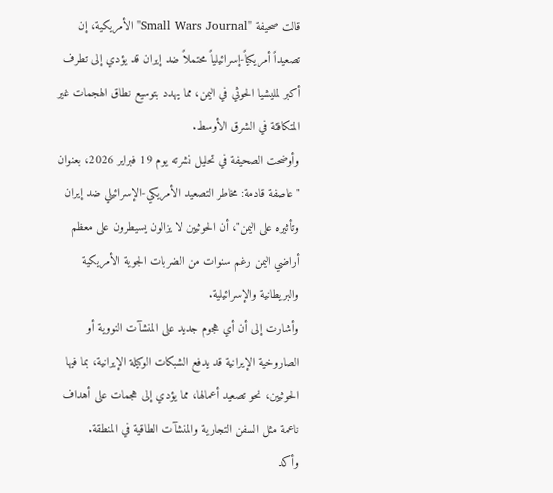قالت صحيفة "Small Wars Journal" الأمريكية، إن تصعيداً أمريكياً-إسرائيلياً محتملاً ضد إيران قد يؤدي إلى تطرف أكبر لمليشيا الحوثي في اليمن، مما يهدد بتوسيع نطاق الهجمات غير المتكافئة في الشرق الأوسط.
وأوضحت الصحيفة في تحليل نشرته يوم 19 فبراير 2026، بعنوان "عاصفة قادمة: مخاطر التصعيد الأمريكي-الإسرائيلي ضد إيران وتأثيره على اليمن"، أن الحوثيين لا يزالون يسيطرون على معظم أراضي اليمن رغم سنوات من الضربات الجوية الأمريكية والبريطانية والإسرائيلية.
وأشارت إلى أن أي هجوم جديد على المنشآت النووية أو الصاروخية الإيرانية قد يدفع الشبكات الوكيلة الإيرانية، بما فيها الحوثيين، نحو تصعيد أعمالها، مما يؤدي إلى هجمات على أهداف ناعمة مثل السفن التجارية والمنشآت الطاقية في المنطقة.
وأكد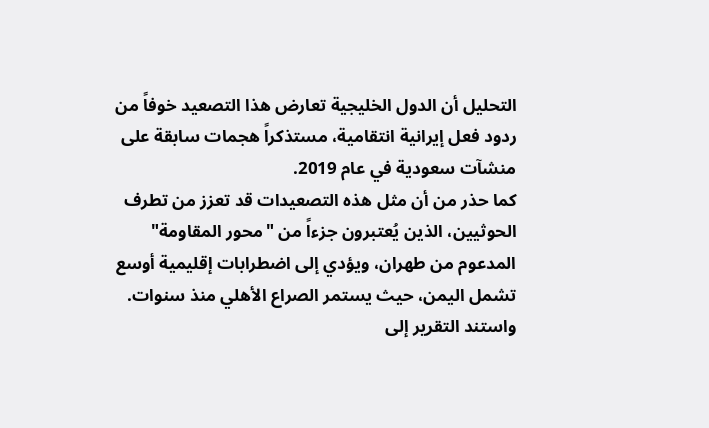التحليل أن الدول الخليجية تعارض هذا التصعيد خوفاً من ردود فعل إيرانية انتقامية، مستذكراً هجمات سابقة على منشآت سعودية في عام 2019.
كما حذر من أن مثل هذه التصعيدات قد تعزز من تطرف الحوثيين، الذين يُعتبرون جزءاً من "محور المقاومة" المدعوم من طهران، ويؤدي إلى اضطرابات إقليمية أوسع تشمل اليمن، حيث يستمر الصراع الأهلي منذ سنوات.
واستند التقرير إلى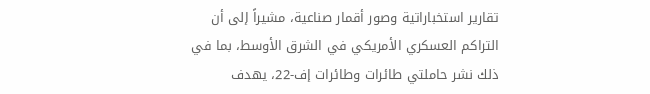تقارير استخباراتية وصور أقمار صناعية، مشيراً إلى أن التراكم العسكري الأمريكي في الشرق الأوسط، بما في ذلك نشر حاملتي طائرات وطائرات إف-22، يهدف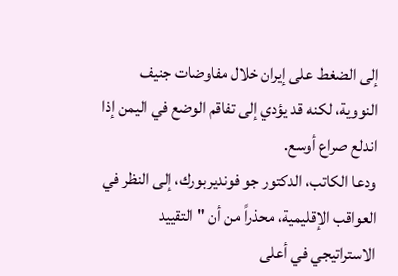إلى الضغط على إيران خلال مفاوضات جنيف النووية، لكنه قد يؤدي إلى تفاقم الوضع في اليمن إذا اندلع صراع أوسع.
ودعا الكاتب، الدكتور جو فونديربورك، إلى النظر في العواقب الإقليمية، محذراً من أن "التقييد الاستراتيجي في أعلى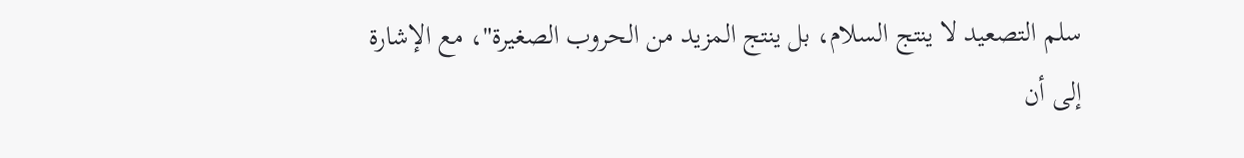سلم التصعيد لا ينتج السلام، بل ينتج المزيد من الحروب الصغيرة"، مع الإشارة إلى أن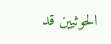الحوثيين قد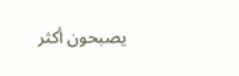يصبحون أكثر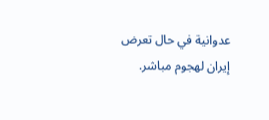عدوانية في حال تعرض إيران لهجوم مباشر.